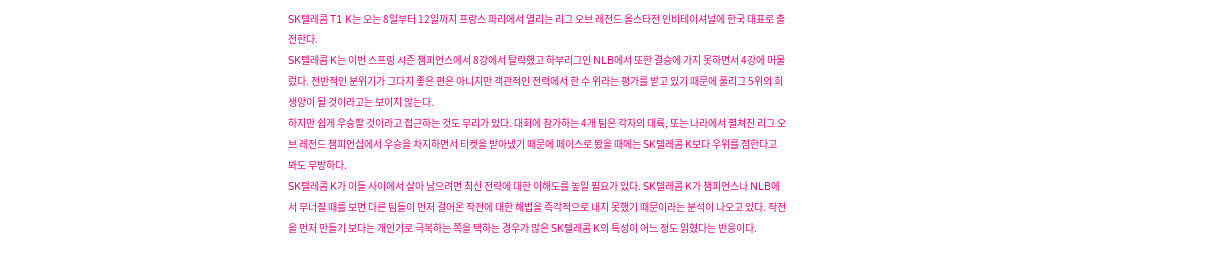SK텔레콤 T1 K는 오는 8일부터 12일까지 프랑스 파리에서 열리는 리그 오브 레전드 올스타전 인비테이셔널에 한국 대표로 출전한다.
SK텔레콤 K는 이번 스프링 시즌 챔피언스에서 8강에서 탈락했고 하부리그인 NLB에서 또한 결승에 가지 못하면서 4강에 머물렀다. 전반적인 분위기가 그다지 좋은 편은 아니지만 객관적인 전력에서 한 수 위라는 평가를 받고 있기 때문에 풀리그 5위의 희생양이 될 것이라고는 보이지 않는다.
하지만 쉽게 우승할 것이라고 접근하는 것도 무리가 있다. 대회에 참가하는 4개 팀은 각자의 대륙, 또는 나라에서 펼쳐진 리그 오브 레전드 챔피언십에서 우승을 차지하면서 티켓을 받아냈기 때문에 페이스로 봤을 때에는 SK텔레콤 K보다 우위를 점한다고 봐도 무방하다.
SK텔레콤 K가 이들 사이에서 살아 남으려면 최신 전략에 대한 이해도를 높일 필요가 있다. SK텔레콤 K가 챔피언스나 NLB에서 무너질 때를 보면 다른 팀들이 먼저 걸어온 작전에 대한 해법을 즉각적으로 내지 못했기 때문이라는 분석이 나오고 있다. 작전을 먼저 만들기 보다는 개인기로 극복하는 쪽을 택하는 경우가 많은 SK텔레콤 K의 특성이 어느 정도 읽혔다는 반응이다.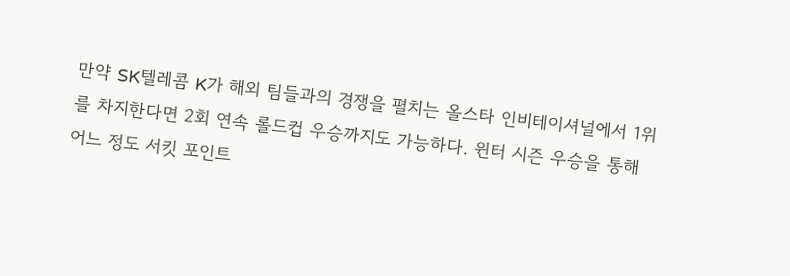만약 SK텔레콤 K가 해외 팀들과의 경쟁을 펼치는 올스타 인비테이셔널에서 1위를 차지한다면 2회 연속 롤드컵 우승까지도 가능하다. 윈터 시즌 우승을 통해 어느 정도 서킷 포인트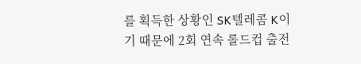를 획득한 상황인 SK텔레콤 K이기 때문에 2회 연속 롤드컵 출전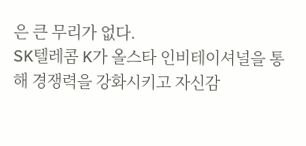은 큰 무리가 없다.
SK텔레콤 K가 올스타 인비테이셔널을 통해 경쟁력을 강화시키고 자신감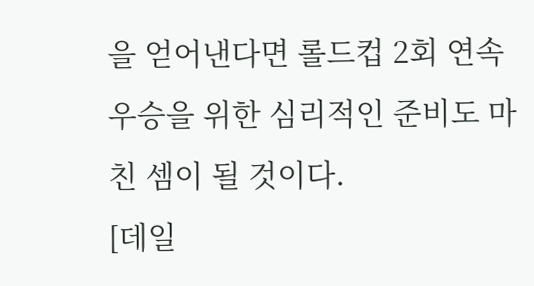을 얻어낸다면 롤드컵 2회 연속 우승을 위한 심리적인 준비도 마친 셈이 될 것이다.
[데일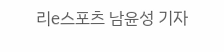리e스포츠 남윤성 기자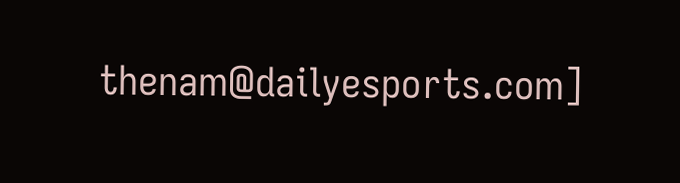thenam@dailyesports.com]